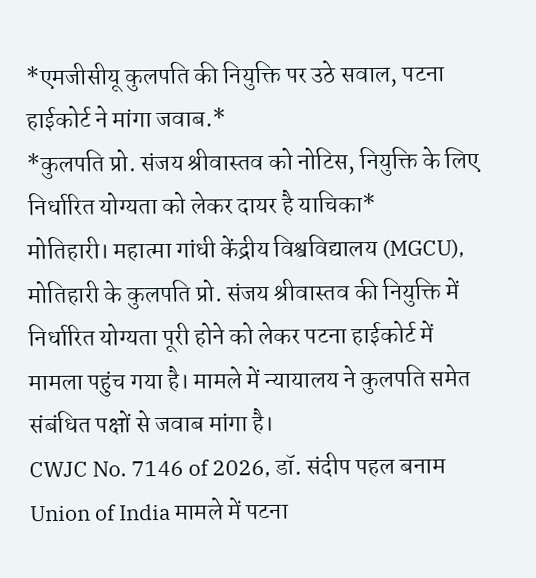*एमजीसीयू कुलपति की नियुक्ति पर उठे सवाल, पटना हाईकोर्ट ने मांगा जवाब.*
*कुलपति प्रो. संजय श्रीवास्तव को नोटिस, नियुक्ति के लिए निर्धारित योग्यता को लेकर दायर है याचिका*
मोतिहारी। महात्मा गांधी केंद्रीय विश्वविद्यालय (MGCU), मोतिहारी के कुलपति प्रो. संजय श्रीवास्तव की नियुक्ति में निर्धारित योग्यता पूरी होने को लेकर पटना हाईकोर्ट में मामला पहुंच गया है। मामले में न्यायालय ने कुलपति समेत संबंधित पक्षों से जवाब मांगा है।
CWJC No. 7146 of 2026, डॉ. संदीप पहल बनाम Union of India मामले में पटना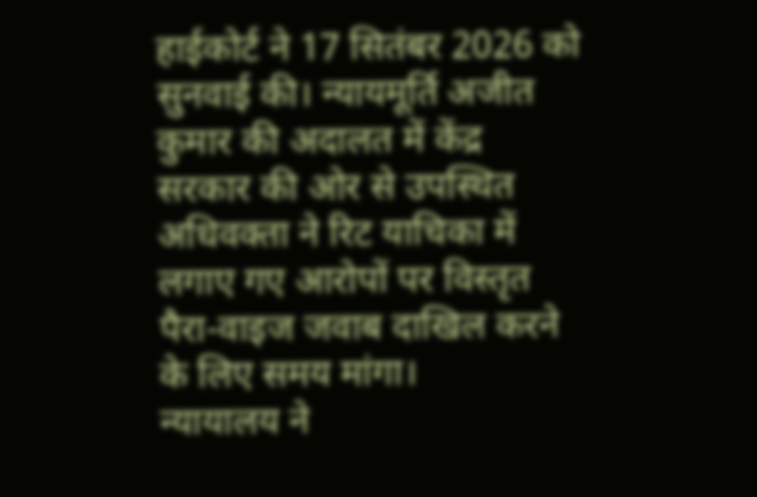हाईकोर्ट ने 17 सितंबर 2026 को सुनवाई की। न्यायमूर्ति अजीत कुमार की अदालत में केंद्र सरकार की ओर से उपस्थित अधिवक्ता ने रिट याचिका में लगाए गए आरोपों पर विस्तृत पैरा-वाइज जवाब दाखिल करने के लिए समय मांगा।
न्यायालय ने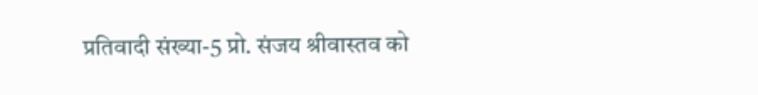प्रतिवादी संख्या-5 प्रो. संजय श्रीवास्तव को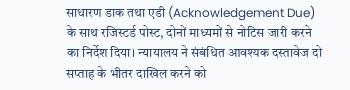साधारण डाक तथा एडी (Acknowledgement Due) के साथ रजिस्टर्ड पोस्ट, दोनों माध्यमों से नोटिस जारी करने का निर्देश दिया। न्यायालय ने संबंधित आवश्यक दस्तावेज दो सप्ताह के भीतर दाखिल करने को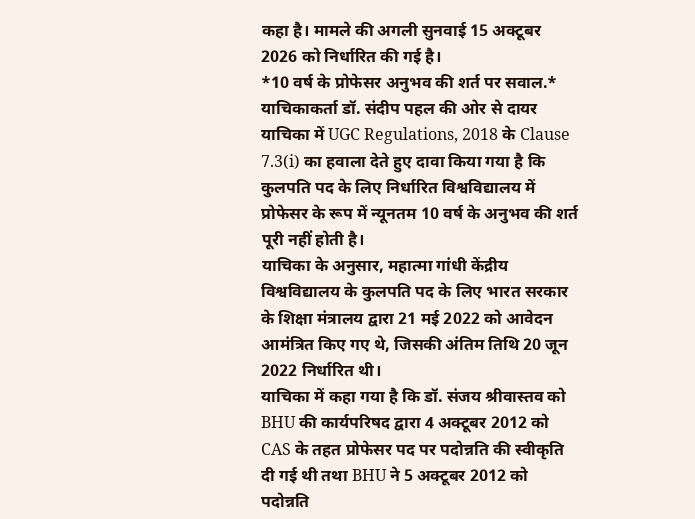कहा है। मामले की अगली सुनवाई 15 अक्टूबर 2026 को निर्धारित की गई है।
*10 वर्ष के प्रोफेसर अनुभव की शर्त पर सवाल.*
याचिकाकर्ता डॉ. संदीप पहल की ओर से दायर याचिका में UGC Regulations, 2018 के Clause 7.3(i) का हवाला देते हुए दावा किया गया है कि कुलपति पद के लिए निर्धारित विश्वविद्यालय में प्रोफेसर के रूप में न्यूनतम 10 वर्ष के अनुभव की शर्त पूरी नहीं होती है।
याचिका के अनुसार, महात्मा गांधी केंद्रीय विश्वविद्यालय के कुलपति पद के लिए भारत सरकार के शिक्षा मंत्रालय द्वारा 21 मई 2022 को आवेदन आमंत्रित किए गए थे, जिसकी अंतिम तिथि 20 जून 2022 निर्धारित थी।
याचिका में कहा गया है कि डॉ. संजय श्रीवास्तव को BHU की कार्यपरिषद द्वारा 4 अक्टूबर 2012 को CAS के तहत प्रोफेसर पद पर पदोन्नति की स्वीकृति दी गई थी तथा BHU ने 5 अक्टूबर 2012 को पदोन्नति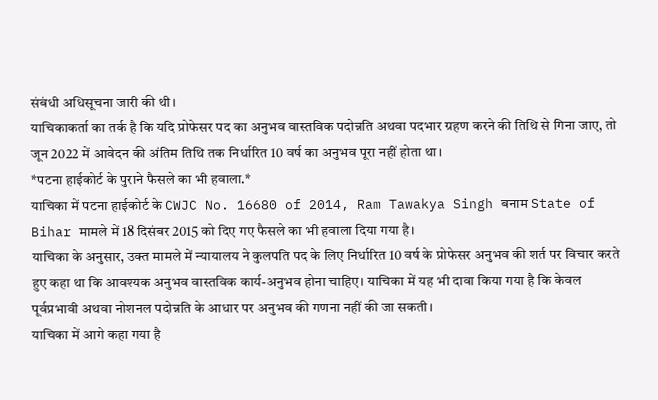संबंधी अधिसूचना जारी की थी।
याचिकाकर्ता का तर्क है कि यदि प्रोफेसर पद का अनुभव वास्तविक पदोन्नति अथवा पदभार ग्रहण करने की तिथि से गिना जाए, तो जून 2022 में आवेदन की अंतिम तिथि तक निर्धारित 10 वर्ष का अनुभव पूरा नहीं होता था।
*पटना हाईकोर्ट के पुराने फैसले का भी हवाला.*
याचिका में पटना हाईकोर्ट के CWJC No. 16680 of 2014, Ram Tawakya Singh बनाम State of Bihar मामले में 18 दिसंबर 2015 को दिए गए फैसले का भी हवाला दिया गया है।
याचिका के अनुसार, उक्त मामले में न्यायालय ने कुलपति पद के लिए निर्धारित 10 वर्ष के प्रोफेसर अनुभव की शर्त पर विचार करते हुए कहा था कि आवश्यक अनुभव वास्तविक कार्य-अनुभव होना चाहिए। याचिका में यह भी दावा किया गया है कि केवल पूर्वप्रभावी अथवा नोशनल पदोन्नति के आधार पर अनुभव की गणना नहीं की जा सकती।
याचिका में आगे कहा गया है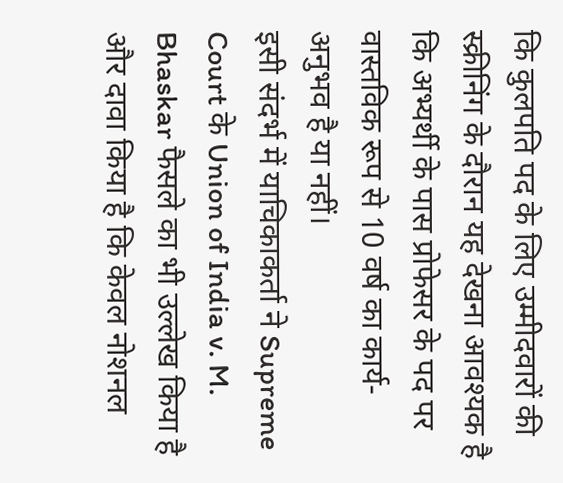कि कुलपति पद के लिए उम्मीदवारों की स्क्रीनिंग के दौरान यह देखना आवश्यक है कि अभ्यर्थी के पास प्रोफेसर के पद पर वास्तविक रूप से 10 वर्ष का कार्य-अनुभव है या नहीं।
इसी संदर्भ में याचिकाकर्ता ने Supreme Court के Union of India v. M. Bhaskar फैसले का भी उल्लेख किया है और दावा किया है कि केवल नोशनल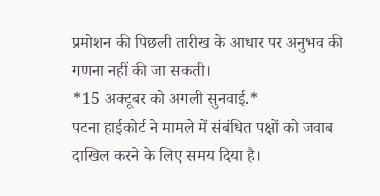प्रमोशन की पिछली तारीख के आधार पर अनुभव की गणना नहीं की जा सकती।
*15 अक्टूबर को अगली सुनवाई.*
पटना हाईकोर्ट ने मामले में संबंधित पक्षों को जवाब दाखिल करने के लिए समय दिया है।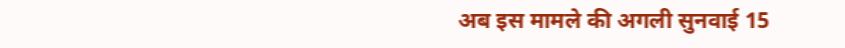अब इस मामले की अगली सुनवाई 15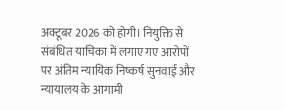अक्टूबर 2026 को होगी। नियुक्ति से संबंधित याचिका में लगाए गए आरोपों पर अंतिम न्यायिक निष्कर्ष सुनवाई और न्यायालय के आगामी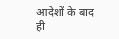आदेशों के बाद ही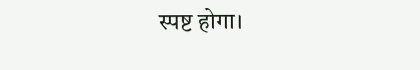स्पष्ट होगा।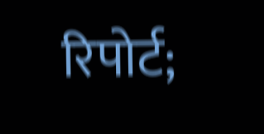रिपोर्ट;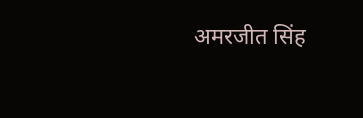अमरजीत सिंह